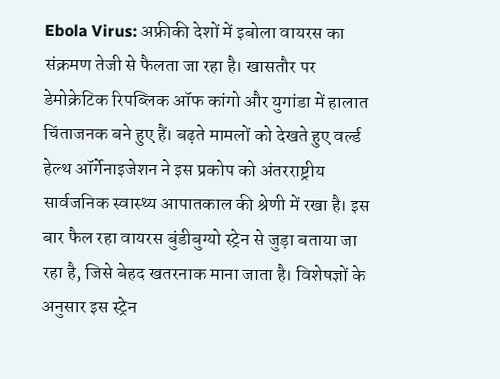Ebola Virus: अफ्रीकी देशों में इबोला वायरस का संक्रमण तेजी से फैलता जा रहा है। खासतौर पर डेमोक्रेटिक रिपब्लिक ऑफ कांगो और युगांडा में हालात चिंताजनक बने हुए हैं। बढ़ते मामलों को देखते हुए वर्ल्ड हेल्थ ऑर्गेनाइजेशन ने इस प्रकोप को अंतरराष्ट्रीय सार्वजनिक स्वास्थ्य आपातकाल की श्रेणी में रखा है। इस बार फैल रहा वायरस बुंडीबुग्यो स्ट्रेन से जुड़ा बताया जा रहा है, जिसे बेहद खतरनाक माना जाता है। विशेषज्ञों के अनुसार इस स्ट्रेन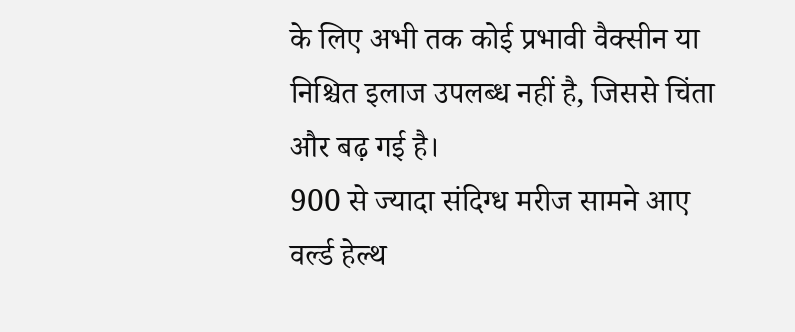के लिए अभी तक कोई प्रभावी वैक्सीन या निश्चित इलाज उपलब्ध नहीं है, जिससे चिंता और बढ़ गई है।
900 से ज्यादा संदिग्ध मरीज सामने आए
वर्ल्ड हेल्थ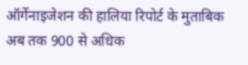ऑर्गेनाइजेशन की हालिया रिपोर्ट के मुताबिक अब तक 900 से अधिक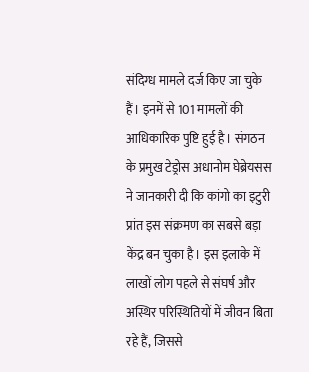संदिग्ध मामले दर्ज किए जा चुके हैं। इनमें से 101 मामलों की आधिकारिक पुष्टि हुई है। संगठन के प्रमुख टेड्रोस अधानोम घेब्रेयसस ने जानकारी दी कि कांगो का इटुरी प्रांत इस संक्रमण का सबसे बड़ा केंद्र बन चुका है। इस इलाके में लाखों लोग पहले से संघर्ष और अस्थिर परिस्थितियों में जीवन बिता रहे हैं, जिससे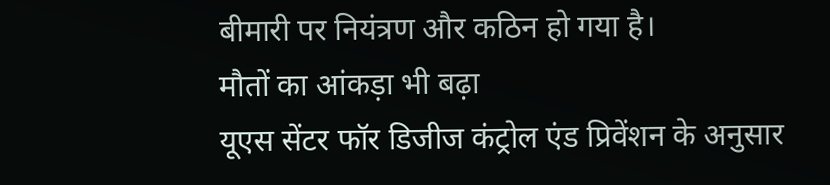बीमारी पर नियंत्रण और कठिन हो गया है।
मौतों का आंकड़ा भी बढ़ा
यूएस सेंटर फॉर डिजीज कंट्रोल एंड प्रिवेंशन के अनुसार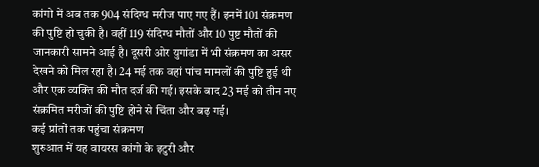कांगो में अब तक 904 संदिग्ध मरीज पाए गए हैं। इनमें 101 संक्रमण की पुष्टि हो चुकी है। वहीं 119 संदिग्ध मौतों और 10 पुष्ट मौतों की जानकारी सामने आई है। दूसरी ओर युगांडा में भी संक्रमण का असर देखने को मिल रहा है। 24 मई तक वहां पांच मामलों की पुष्टि हुई थी और एक व्यक्ति की मौत दर्ज की गई। इसके बाद 23 मई को तीन नए संक्रमित मरीजों की पुष्टि होने से चिंता और बढ़ गई।
कई प्रांतों तक पहुंचा संक्रमण
शुरुआत में यह वायरस कांगो के इटुरी और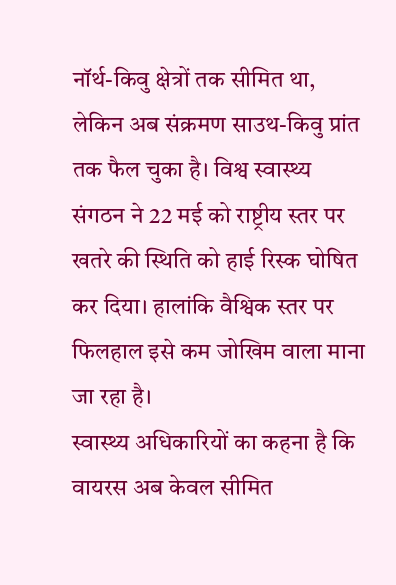नॉर्थ-किवु क्षेत्रों तक सीमित था, लेकिन अब संक्रमण साउथ-किवु प्रांत तक फैल चुका है। विश्व स्वास्थ्य संगठन ने 22 मई को राष्ट्रीय स्तर पर खतरे की स्थिति को हाई रिस्क घोषित कर दिया। हालांकि वैश्विक स्तर पर फिलहाल इसे कम जोखिम वाला माना जा रहा है।
स्वास्थ्य अधिकारियों का कहना है कि वायरस अब केवल सीमित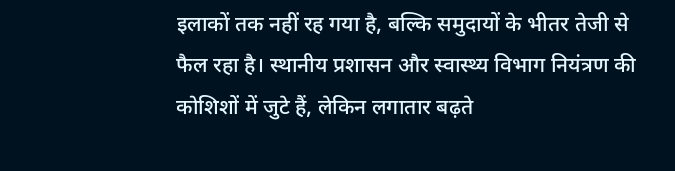इलाकों तक नहीं रह गया है, बल्कि समुदायों के भीतर तेजी से फैल रहा है। स्थानीय प्रशासन और स्वास्थ्य विभाग नियंत्रण की कोशिशों में जुटे हैं, लेकिन लगातार बढ़ते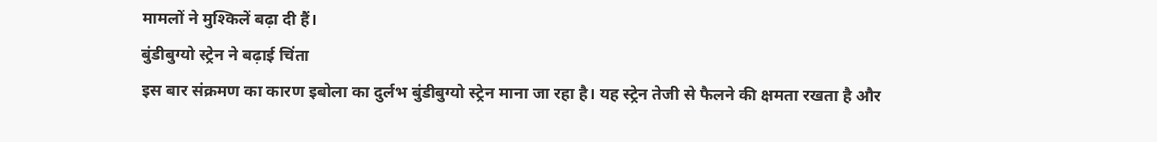मामलों ने मुश्किलें बढ़ा दी हैं।
बुंडीबुग्यो स्ट्रेन ने बढ़ाई चिंता
इस बार संक्रमण का कारण इबोला का दुर्लभ बुंडीबुग्यो स्ट्रेन माना जा रहा है। यह स्ट्रेन तेजी से फैलने की क्षमता रखता है और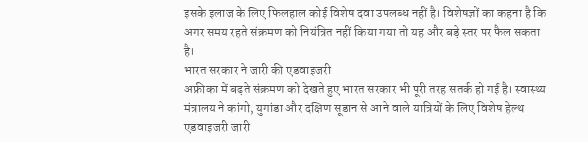इसके इलाज के लिए फिलहाल कोई विशेष दवा उपलब्ध नहीं है। विशेषज्ञों का कहना है कि अगर समय रहते संक्रमण को नियंत्रित नहीं किया गया तो यह और बड़े स्तर पर फैल सकता है।
भारत सरकार ने जारी की एडवाइजरी
अफ्रीका में बढ़ते संक्रमण को देखते हुए भारत सरकार भी पूरी तरह सतर्क हो गई है। स्वास्थ्य मंत्रालय ने कांगो, युगांडा और दक्षिण सूडान से आने वाले यात्रियों के लिए विशेष हेल्थ एडवाइजरी जारी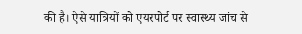की है। ऐसे यात्रियों को एयरपोर्ट पर स्वास्थ्य जांच से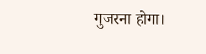गुजरना होगा।